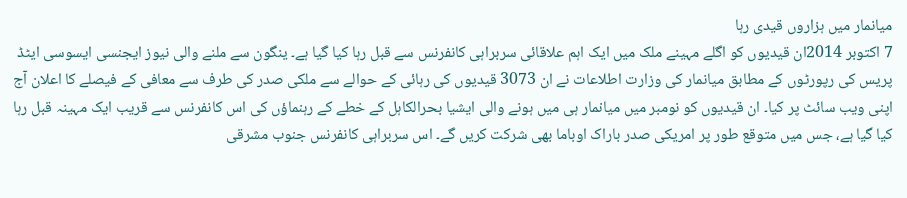میانمار میں ہزاروں قیدی رہا
7 اکتوبر 2014ان قیدیوں کو اگلے مہینے ملک میں ایک اہم علاقائی سربراہی کانفرنس سے قبل رہا کیا گیا ہے۔ ینگون سے ملنے والی نیوز ایجنسی ایسوسی ایٹڈ پریس کی رپورٹوں کے مطابق میانمار کی وزارت اطلاعات نے ان 3073 قیدیوں کی رہائی کے حوالے سے ملکی صدر کی طرف سے معافی کے فیصلے کا اعلان آج اپنی ویب سائٹ پر کیا۔ ان قیدیوں کو نومبر میں میانمار ہی میں ہونے والی ایشیا بحرالکاہل کے خطے کے رہنماؤں کی اس کانفرنس سے قریب ایک مہینہ قبل رہا کیا گیا ہے، جس میں متوقع طور پر امریکی صدر باراک اوباما بھی شرکت کریں گے۔ اس سربراہی کانفرنس جنوب مشرقی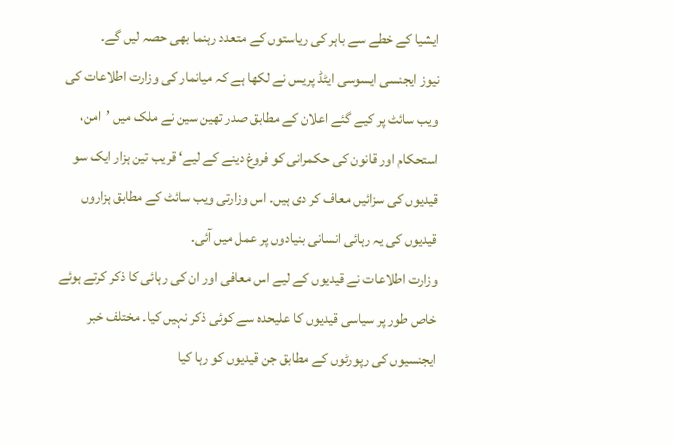ایشیا کے خطے سے باہر کی ریاستوں کے متعدد رہنما بھی حصہ لیں گے۔
نیوز ایجنسی ایسوسی ایٹڈ پریس نے لکھا ہے کہ میانمار کی وزارت اطلاعات کی ویب سائٹ پر کیے گئے اعلان کے مطابق صدر تھین سین نے ملک میں ’امن، استحکام اور قانون کی حکمرانی کو فروغ دینے کے لیے‘ قریب تین ہزار ایک سو قیدیوں کی سزائیں معاف کر دی ہیں۔ اس وزارتی ویب سائٹ کے مطابق ہزاروں قیدیوں کی یہ رہائی انسانی بنیادوں پر عمل میں آئی۔
وزارت اطلاعات نے قیدیوں کے لیے اس معافی اور ان کی رہائی کا ذکر کرتے ہوئے خاص طور پر سیاسی قیدیوں کا علیحدہ سے کوئی ذکر نہیں کیا۔ مختلف خبر ایجنسیوں کی رپورٹوں کے مطابق جن قیدیوں کو رہا کیا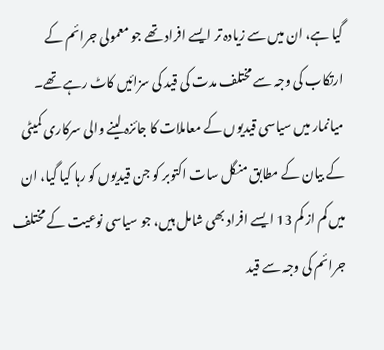گیا ہے، ان میں سے زیادہ تر ایسے افراد تھے جو معمولی جرائم کے ارتکاب کی وجہ سے مختلف مدت کی قید کی سزائیں کاٹ رہے تھے۔
میانمار میں سیاسی قیدیوں کے معاملات کا جائزہ لینے والی سرکاری کمیٹی کے بیان کے مطابق منگل سات اکتوبر کو جن قیدیوں کو رہا کیا گیا، ان میں کم از کم 13 ایسے افراد بھی شامل ہیں، جو سیاسی نوعیت کے مختلف جرائم کی وجہ سے قید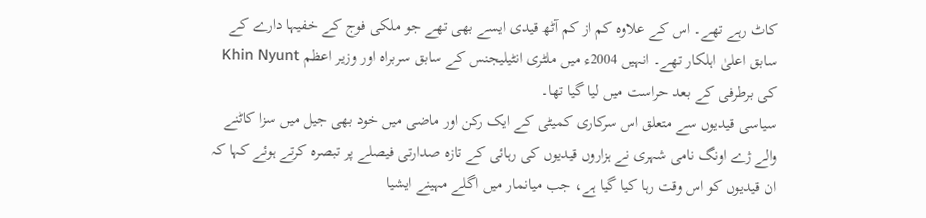کاٹ رہے تھے۔ اس کے علاوہ کم از کم آٹھ قیدی ایسے بھی تھے جو ملکی فوج کے خفیہا دارے کے سابق اعلیٰ اہلکار تھے۔ انہیں 2004ء میں ملٹری انٹیلیجنس کے سابق سربراہ اور وزیر اعظم Khin Nyunt کی برطرفی کے بعد حراست میں لیا گیا تھا۔
سیاسی قیدیوں سے متعلق اس سرکاری کمیٹی کے ایک رکن اور ماضی میں خود بھی جیل میں سزا کاٹنے والے ژے اونگ نامی شہری نے ہزاروں قیدیوں کی رہائی کے تازہ صدارتی فیصلے پر تبصرہ کرتے ہوئے کہا کہ ان قیدیوں کو اس وقت رہا کیا گیا ہے، جب میانمار میں اگلے مہینے ایشیا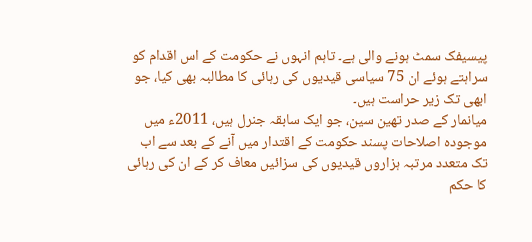پیسیفک سمٹ ہونے والی ہے۔ تاہم انہوں نے حکومت کے اس اقدام کو سراہتے ہوئے ان 75 سیاسی قیدیوں کی رہائی کا مطالبہ بھی کیا، جو ابھی تک زیر حراست ہیں۔
میانمار کے صدر تھین سین، جو ایک سابقہ جنرل ہیں، 2011ء میں موجودہ اصلاحات پسند حکومت کے اقتدار میں آنے کے بعد سے اب تک متعدد مرتبہ ہزاروں قیدیوں کی سزائیں معاف کر کے ان کی رہائی کا حکم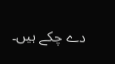دے چکے ہیں۔